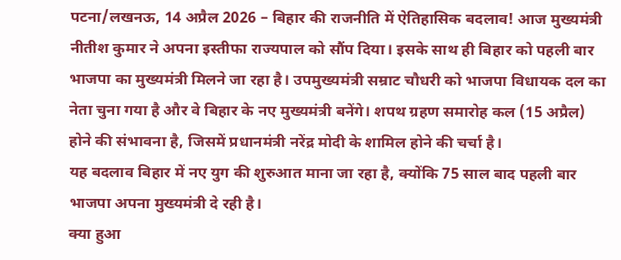पटना/लखनऊ, 14 अप्रैल 2026 – बिहार की राजनीति में ऐतिहासिक बदलाव! आज मुख्यमंत्री नीतीश कुमार ने अपना इस्तीफा राज्यपाल को सौंप दिया। इसके साथ ही बिहार को पहली बार भाजपा का मुख्यमंत्री मिलने जा रहा है। उपमुख्यमंत्री सम्राट चौधरी को भाजपा विधायक दल का नेता चुना गया है और वे बिहार के नए मुख्यमंत्री बनेंगे। शपथ ग्रहण समारोह कल (15 अप्रैल) होने की संभावना है, जिसमें प्रधानमंत्री नरेंद्र मोदी के शामिल होने की चर्चा है।
यह बदलाव बिहार में नए युग की शुरुआत माना जा रहा है, क्योंकि 75 साल बाद पहली बार भाजपा अपना मुख्यमंत्री दे रही है।
क्या हुआ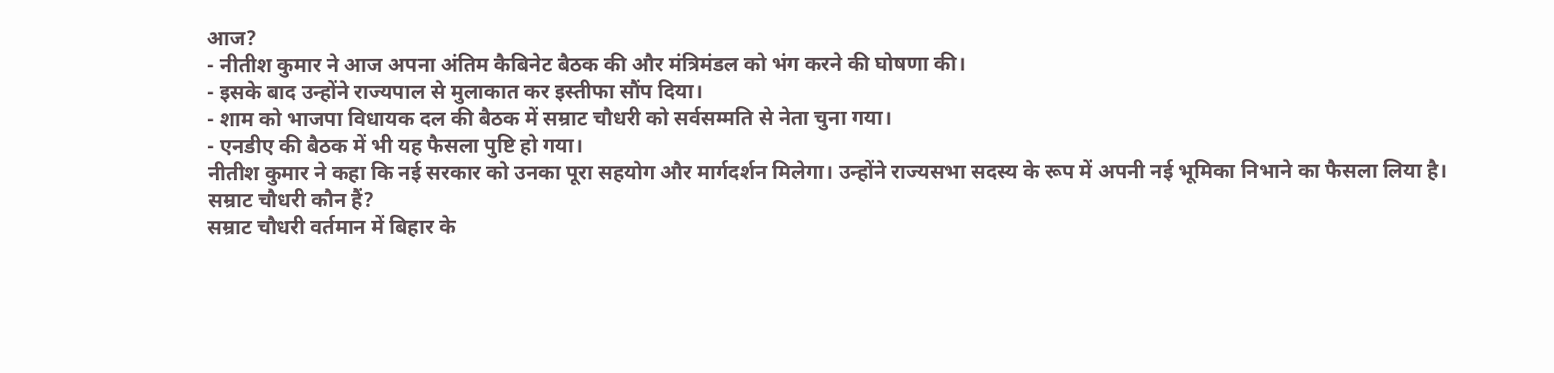आज?
- नीतीश कुमार ने आज अपना अंतिम कैबिनेट बैठक की और मंत्रिमंडल को भंग करने की घोषणा की।
- इसके बाद उन्होंने राज्यपाल से मुलाकात कर इस्तीफा सौंप दिया।
- शाम को भाजपा विधायक दल की बैठक में सम्राट चौधरी को सर्वसम्मति से नेता चुना गया।
- एनडीए की बैठक में भी यह फैसला पुष्टि हो गया।
नीतीश कुमार ने कहा कि नई सरकार को उनका पूरा सहयोग और मार्गदर्शन मिलेगा। उन्होंने राज्यसभा सदस्य के रूप में अपनी नई भूमिका निभाने का फैसला लिया है।
सम्राट चौधरी कौन हैं?
सम्राट चौधरी वर्तमान में बिहार के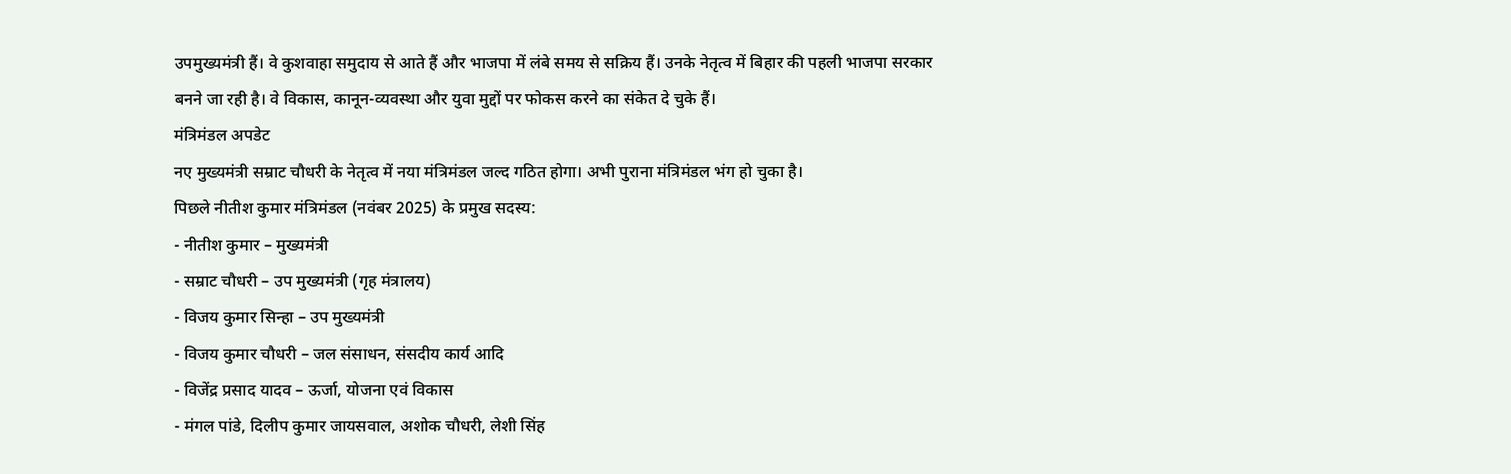उपमुख्यमंत्री हैं। वे कुशवाहा समुदाय से आते हैं और भाजपा में लंबे समय से सक्रिय हैं। उनके नेतृत्व में बिहार की पहली भाजपा सरकार बनने जा रही है। वे विकास, कानून-व्यवस्था और युवा मुद्दों पर फोकस करने का संकेत दे चुके हैं।
मंत्रिमंडल अपडेट
नए मुख्यमंत्री सम्राट चौधरी के नेतृत्व में नया मंत्रिमंडल जल्द गठित होगा। अभी पुराना मंत्रिमंडल भंग हो चुका है।
पिछले नीतीश कुमार मंत्रिमंडल (नवंबर 2025) के प्रमुख सदस्य:
- नीतीश कुमार – मुख्यमंत्री
- सम्राट चौधरी – उप मुख्यमंत्री (गृह मंत्रालय)
- विजय कुमार सिन्हा – उप मुख्यमंत्री
- विजय कुमार चौधरी – जल संसाधन, संसदीय कार्य आदि
- विजेंद्र प्रसाद यादव – ऊर्जा, योजना एवं विकास
- मंगल पांडे, दिलीप कुमार जायसवाल, अशोक चौधरी, लेशी सिंह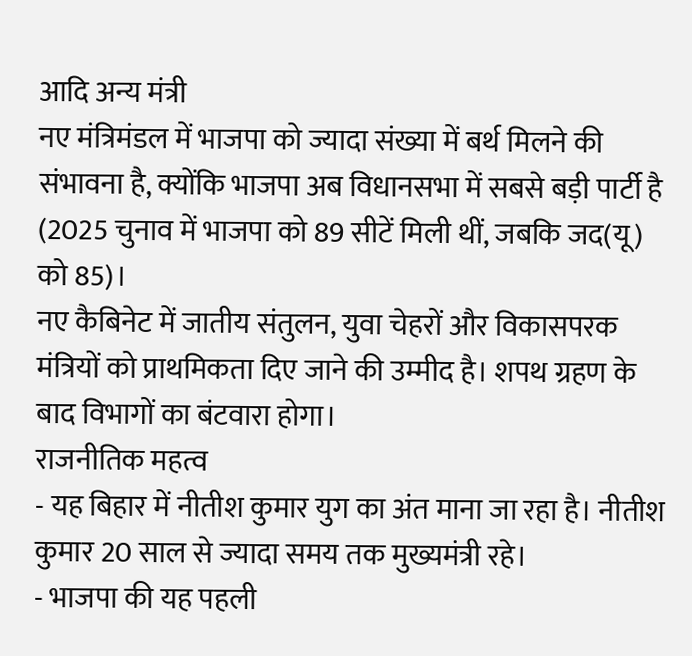आदि अन्य मंत्री
नए मंत्रिमंडल में भाजपा को ज्यादा संख्या में बर्थ मिलने की संभावना है, क्योंकि भाजपा अब विधानसभा में सबसे बड़ी पार्टी है (2025 चुनाव में भाजपा को 89 सीटें मिली थीं, जबकि जद(यू) को 85)।
नए कैबिनेट में जातीय संतुलन, युवा चेहरों और विकासपरक मंत्रियों को प्राथमिकता दिए जाने की उम्मीद है। शपथ ग्रहण के बाद विभागों का बंटवारा होगा।
राजनीतिक महत्व
- यह बिहार में नीतीश कुमार युग का अंत माना जा रहा है। नीतीश कुमार 20 साल से ज्यादा समय तक मुख्यमंत्री रहे।
- भाजपा की यह पहली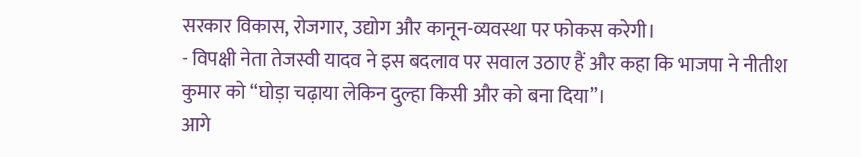सरकार विकास, रोजगार, उद्योग और कानून-व्यवस्था पर फोकस करेगी।
- विपक्षी नेता तेजस्वी यादव ने इस बदलाव पर सवाल उठाए हैं और कहा कि भाजपा ने नीतीश कुमार को “घोड़ा चढ़ाया लेकिन दुल्हा किसी और को बना दिया”।
आगे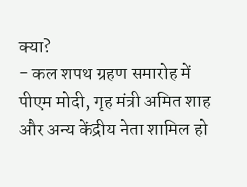क्या?
- कल शपथ ग्रहण समारोह में पीएम मोदी, गृह मंत्री अमित शाह और अन्य केंद्रीय नेता शामिल हो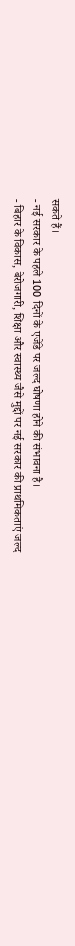सकते हैं।
- नई सरकार के पहले 100 दिनों के एजेंडे पर जल्द घोषणा होने की संभावना है।
- बिहार के विकास, बेरोजगारी, शिक्षा और स्वास्थ्य जैसे मुद्दों पर नई सरकार की प्राथमिकताएं जल्द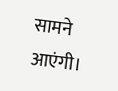सामने आएंगी।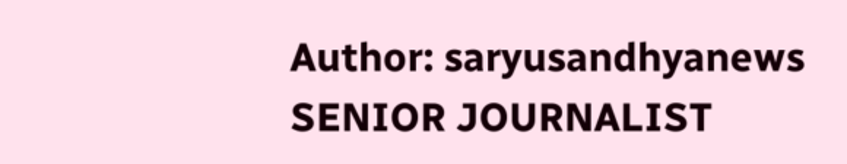Author: saryusandhyanews
SENIOR JOURNALIST